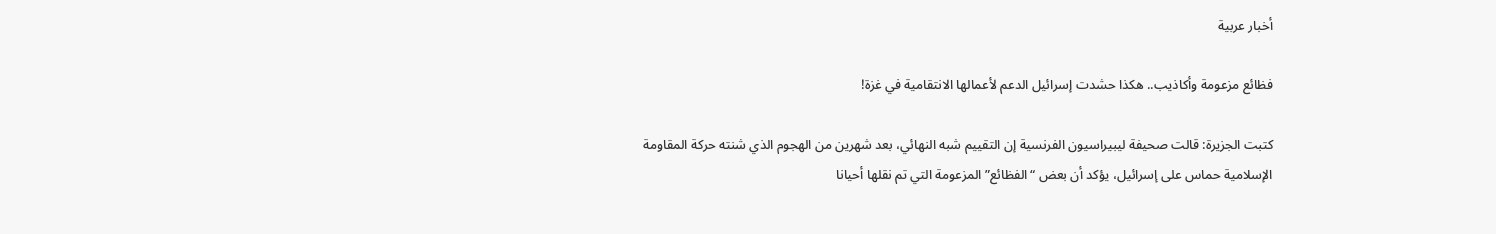أخبار عربية

فظائع مزعومة وأكاذيب.. هكذا حشدت إسرائيل الدعم لأعمالها الانتقامية في غزة!

كتبت الجزيرة: قالت صحيفة ليبيراسيون الفرنسية إن التقييم شبه النهائي، بعد شهرين من الهجوم الذي شنته حركة المقاومة الإسلامية حماس على إسرائيل، يؤكد أن بعض “الفظائع” المزعومة التي تم نقلها أحيانا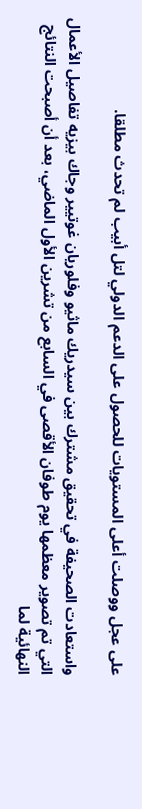على عجل ووصلت أعلى المستويات للحصول على الدعم الدولي لتل أبيب لم تحدث مطلقا.

واستعادت الصحيفة في تحقيق مشترك بين سيدريك ماثيو وفلوريان غوتيير وجاك بيزيه تفاصيل الأعمال التي تم تصوير معظمها يوم طوفان الأقصى في السابع من تشرين الأول الماضي، بعد أن أصبحت النتائج النهائية لما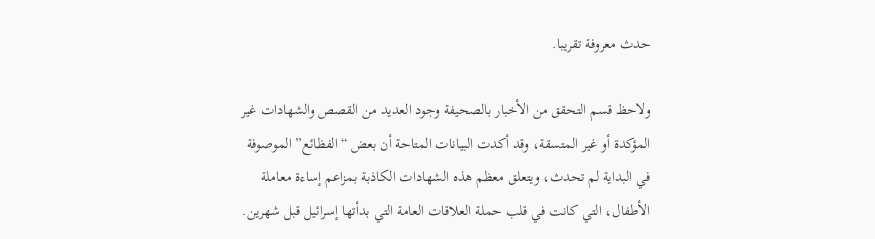حدث معروفة تقريبا.

ولاحظ قسم التحقق من الأخبار بالصحيفة وجود العديد من القصص والشهادات غير المؤكدة أو غير المتسقة، وقد أكدت البيانات المتاحة أن بعض “الفظائع” الموصوفة في البداية لم تحدث، ويتعلق معظم هذه الشهادات الكاذبة بمزاعم إساءة معاملة الأطفال، التي كانت في قلب حملة العلاقات العامة التي بدأتها إسرائيل قبل شهرين.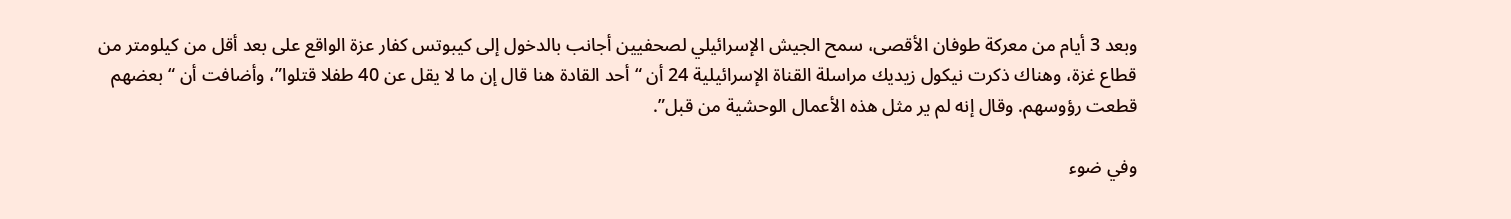وبعد 3 أيام من معركة طوفان الأقصى، سمح الجيش الإسرائيلي لصحفيين أجانب بالدخول إلى كيبوتس كفار عزة الواقع على بعد أقل من كيلومتر من قطاع غزة، وهناك ذكرت نيكول زيديك مراسلة القناة الإسرائيلية 24 أن “أحد القادة هنا قال إن ما لا يقل عن 40 طفلا قتلوا”، وأضافت أن “بعضهم قطعت رؤوسهم. وقال إنه لم ير مثل هذه الأعمال الوحشية من قبل”.

وفي ضوء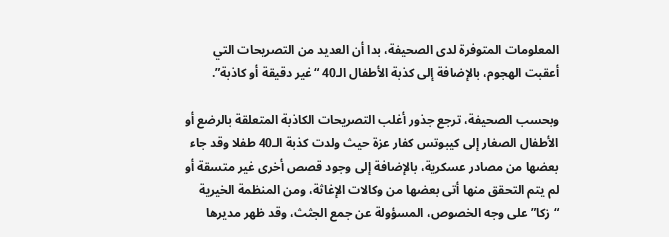المعلومات المتوفرة لدى الصحيفة، بدا أن العديد من التصريحات التي أعقبت الهجوم، بالإضافة إلى كذبة الأطفال الـ40 “غير دقيقة أو كاذبة”.

وبحسب الصحيفة، ترجع جذور أغلب التصريحات الكاذبة المتعلقة بالرضع أو الأطفال الصغار إلى كيبوتس كفار عزة حيث ولدت كذبة الـ40 طفلا وقد جاء بعضها من مصادر عسكرية، بالإضافة إلى وجود قصص أخرى غير متسقة أو لم يتم التحقق منها أتى بعضها من وكالات الإغاثة، ومن المنظمة الخيرية “زكا” على وجه الخصوص، المسؤولة عن جمع الجثث، وقد ظهر مديرها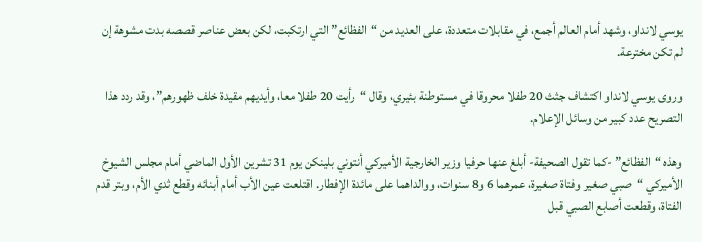يوسي لانداو، وشهد أمام العالم أجمع، في مقابلات متعددة، على العديد من “الفظائع” التي ارتكبت، لكن بعض عناصر قصصه بدت مشوهة إن لم تكن مخترعة.

وروى يوسي لانداو اكتشاف جثث 20 طفلا محروقا في مستوطنة بئيري، وقال “رأيت 20 طفلا معا، وأيديهم مقيدة خلف ظهورهم”، وقد ردد هذا التصريح عدد كبير من وسائل الإعلام.

وهذه “الفظائع” -كما تقول الصحيفة- أبلغ عنها حرفيا وزير الخارجية الأميركي أنتوني بلينكن يوم 31 تشرين الأول الماضي أمام مجلس الشيوخ الأميركي “صبي صغير وفتاة صغيرة، عمرهما 6 و8 سنوات، ووالداهما على مائدة الإفطار. اقتلعت عين الأب أمام أبنائه وقطع ثدي الأم، وبتر قدم الفتاة، وقطعت أصابع الصبي قبل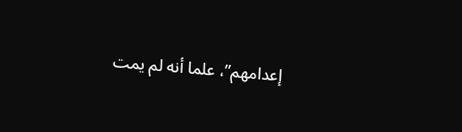إعدامهم”، علما أنه لم يمت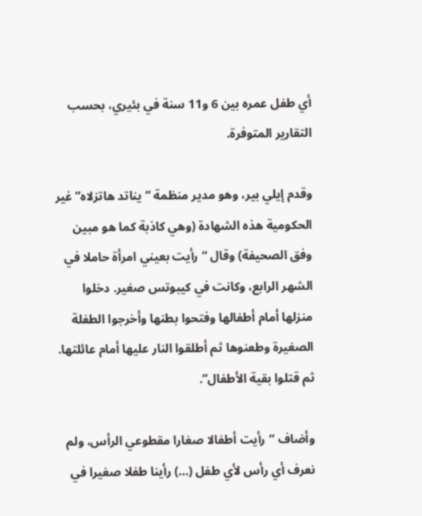أي طفل عمره بين 6 و11 سنة في بئيري، بحسب التقارير المتوفرة.

وقدم إيلي بير، وهو مدير منظمة “يناتد هاتزلاه” غير الحكومية هذه الشهادة (وهي كاذبة كما هو مبين وفق الصحيفة) وقال “رأيت بعيني امرأة حاملا في الشهر الرابع، وكانت في كيبوتس صغير. دخلوا منزلها أمام أطفالها وفتحوا بطنها وأخرجوا الطفلة الصغيرة وطعنوها ثم أطلقوا النار عليها أمام عائلتها. ثم قتلوا بقية الأطفال”.

وأضاف “رأيت أطفالا صغارا مقطوعي الرأس، ولم نعرف أي رأس لأي طفل (…) رأينا طفلا صغيرا في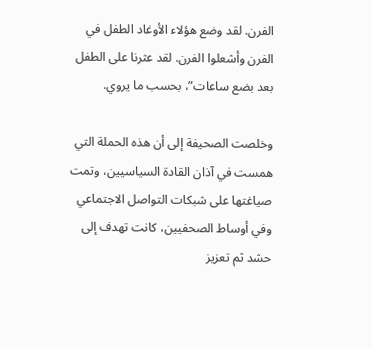الفرن. لقد وضع هؤلاء الأوغاد الطفل في الفرن وأشعلوا الفرن. لقد عثرنا على الطفل بعد بضع ساعات”، بحسب ما يروي.

وخلصت الصحيفة إلى أن هذه الحملة التي همست في آذان القادة السياسيين، وتمت صياغتها على شبكات التواصل الاجتماعي وفي أوساط الصحفيين، كانت تهدف إلى حشد ثم تعزيز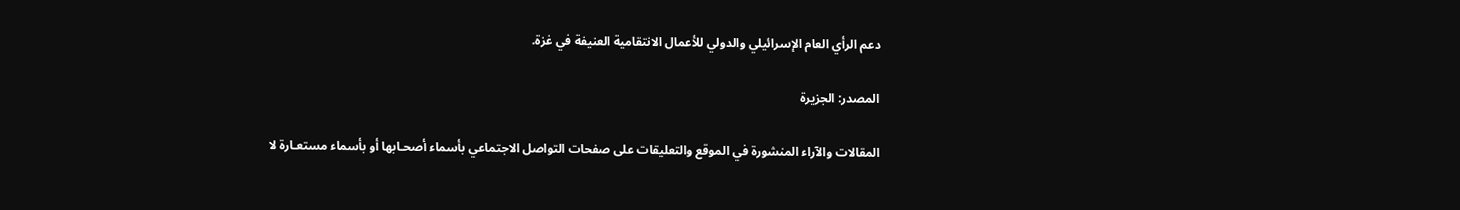دعم الرأي العام الإسرائيلي والدولي للأعمال الانتقامية العنيفة في غزة.

المصدر: الجزيرة

المقالات والآراء المنشورة في الموقع والتعليقات على صفحات التواصل الاجتماعي بأسماء أصحـابها أو بأسماء مستعـارة لا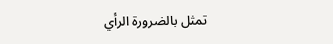تمثل بالضرورة الرأي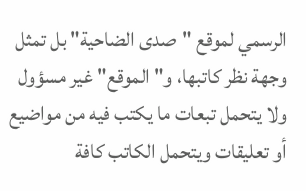الرسمي لموقع "صدى الضاحية" بل تمثل وجهة نظر كاتبها، و"الموقع" غير مسؤول ولا يتحمل تبعات ما يكتب فيه من مواضيع أو تعليقات ويتحمل الكاتب كافة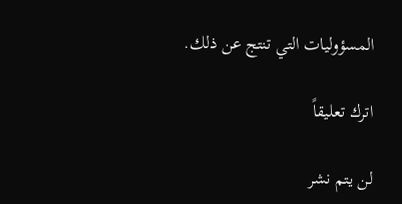المسؤوليات التي تنتج عن ذلك.

اترك تعليقاً

لن يتم نشر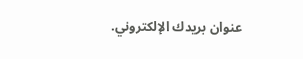عنوان بريدك الإلكتروني.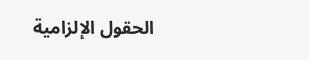الحقول الإلزامية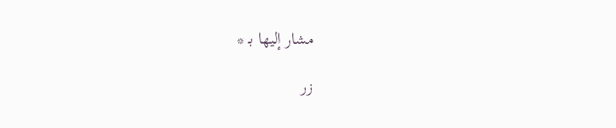مشار إليها بـ *

زر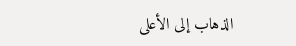الذهاب إلى الأعلى